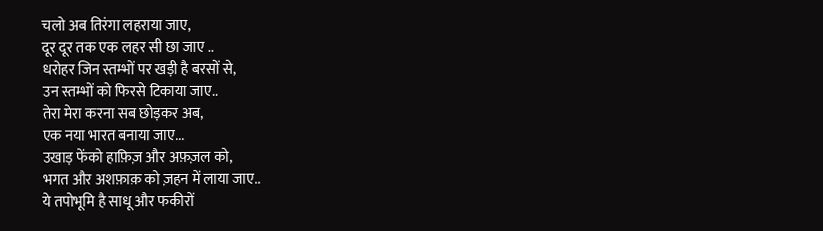चलो अब तिरंगा लहराया जाए,
दूर दूर तक एक लहर सी छा जाए ..
धरोहर जिन स्तम्भों पर खड़ी है बरसों से,
उन स्तम्भों को फिरसे टिकाया जाए..
तेरा मेरा करना सब छोड़कर अब,
एक नया भारत बनाया जाए...
उखाड़ फेंको हाफ़िज़ और अफ़ज़ल को,
भगत और अशफ़ाक़ को ज़हन में लाया जाए..
ये तपोभूमि है साधू और फकीरों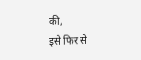की,
इसे फिर से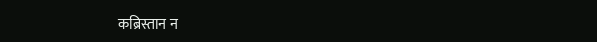कब्रिस्तान न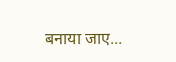बनाया जाए...